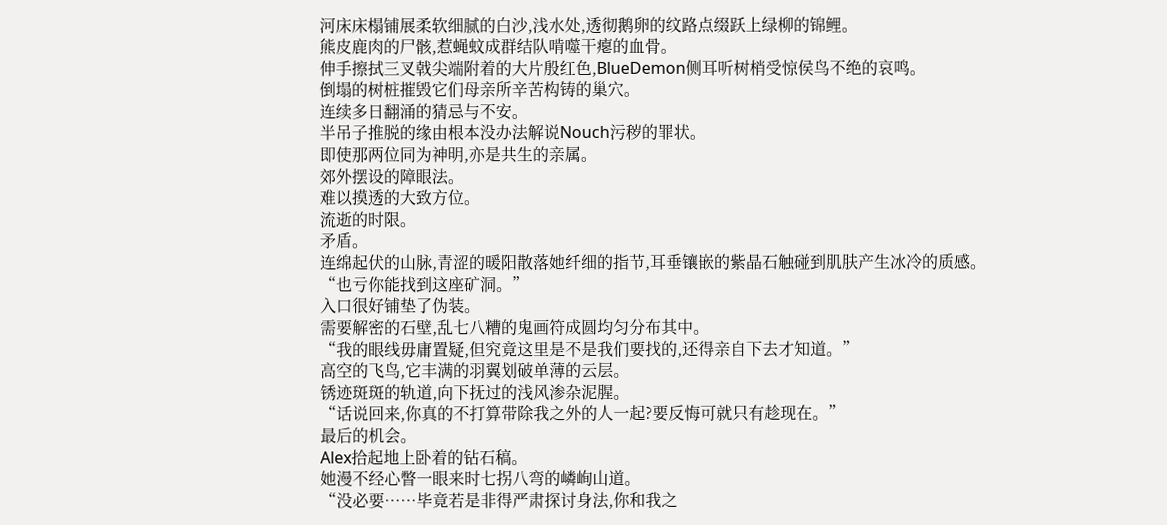河床床榻铺展柔软细腻的白沙,浅水处,透彻鹅卵的纹路点缀跃上绿柳的锦鲤。
熊皮鹿肉的尸骸,惹蝇蚊成群结队啃噬干瘪的血骨。
伸手擦拭三叉戟尖端附着的大片殷红色,BlueDemon侧耳听树梢受惊侯鸟不绝的哀鸣。
倒塌的树桩摧毁它们母亲所辛苦构铸的巢穴。
连续多日翻涌的猜忌与不安。
半吊子推脱的缘由根本没办法解说Nouch污秽的罪状。
即使那两位同为神明,亦是共生的亲属。
郊外摆设的障眼法。
难以摸透的大致方位。
流逝的时限。
矛盾。
连绵起伏的山脉,青涩的暖阳散落她纤细的指节,耳垂镶嵌的紫晶石触碰到肌肤产生冰冷的质感。
“也亏你能找到这座矿洞。”
入口很好铺垫了伪装。
需要解密的石壁,乱七八糟的鬼画符成圆均匀分布其中。
“我的眼线毋庸置疑,但究竟这里是不是我们要找的,还得亲自下去才知道。”
高空的飞鸟,它丰满的羽翼划破单薄的云层。
锈迹斑斑的轨道,向下抚过的浅风渗杂泥腥。
“话说回来,你真的不打算带除我之外的人一起?要反悔可就只有趁现在。”
最后的机会。
Alex拾起地上卧着的钻石稿。
她漫不经心瞥一眼来时七拐八弯的嶙峋山道。
“没必要……毕竟若是非得严肃探讨身法,你和我之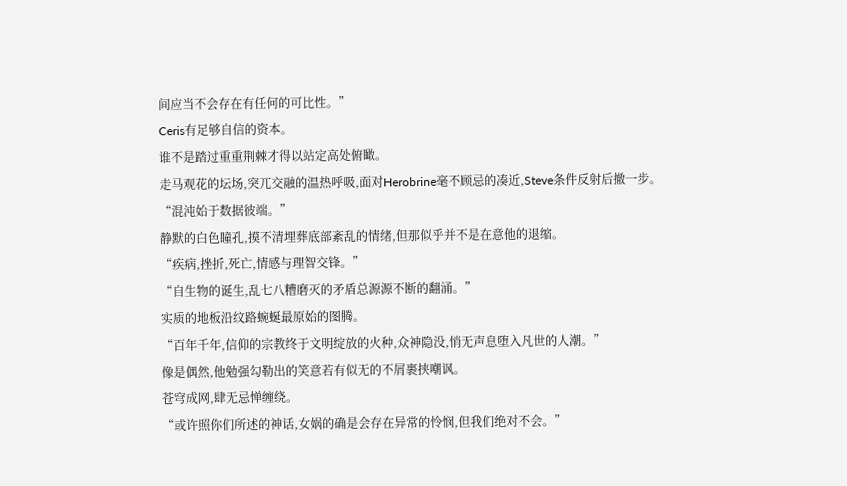间应当不会存在有任何的可比性。”
Ceris有足够自信的资本。
谁不是踏过重重荆棘才得以站定高处俯瞰。
走马观花的坛场,突兀交融的温热呼吸,面对Herobrine毫不顾忌的凑近,Steve条件反射后撤一步。
“混沌始于数据彼端。”
静默的白色瞳孔,摸不清埋葬底部紊乱的情绪,但那似乎并不是在意他的退缩。
“疾病,挫折,死亡,情感与理智交锋。”
“自生物的诞生,乱七八糟磨灭的矛盾总源源不断的翻涌。”
实质的地板沿纹路蜿蜒最原始的图腾。
“百年千年,信仰的宗教终于文明绽放的火种,众神隐没,悄无声息堕入凡世的人潮。”
像是偶然,他勉强勾勒出的笑意若有似无的不屑裹挟嘲讽。
苍穹成网,肆无忌惮缠绕。
“或许照你们所述的神话,女娲的确是会存在异常的怜悯,但我们绝对不会。”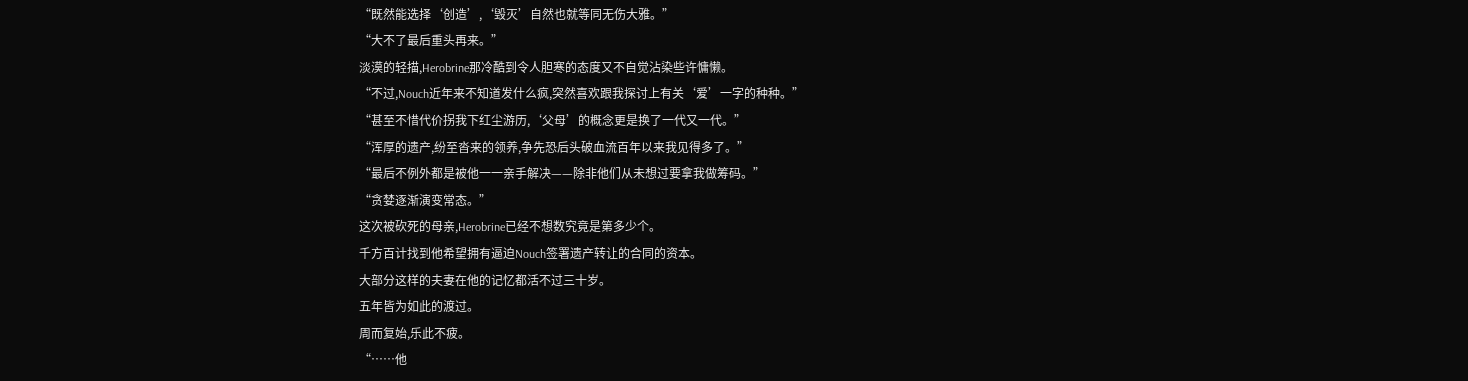“既然能选择‘创造’,‘毁灭’自然也就等同无伤大雅。”
“大不了最后重头再来。”
淡漠的轻描,Herobrine那冷酷到令人胆寒的态度又不自觉沾染些许慵懒。
“不过,Nouch近年来不知道发什么疯,突然喜欢跟我探讨上有关‘爱’一字的种种。”
“甚至不惜代价拐我下红尘游历,‘父母’的概念更是换了一代又一代。”
“浑厚的遗产,纷至沓来的领养,争先恐后头破血流百年以来我见得多了。”
“最后不例外都是被他一一亲手解决——除非他们从未想过要拿我做筹码。”
“贪婪逐渐演变常态。”
这次被砍死的母亲,Herobrine已经不想数究竟是第多少个。
千方百计找到他希望拥有逼迫Nouch签署遗产转让的合同的资本。
大部分这样的夫妻在他的记忆都活不过三十岁。
五年皆为如此的渡过。
周而复始,乐此不疲。
“……他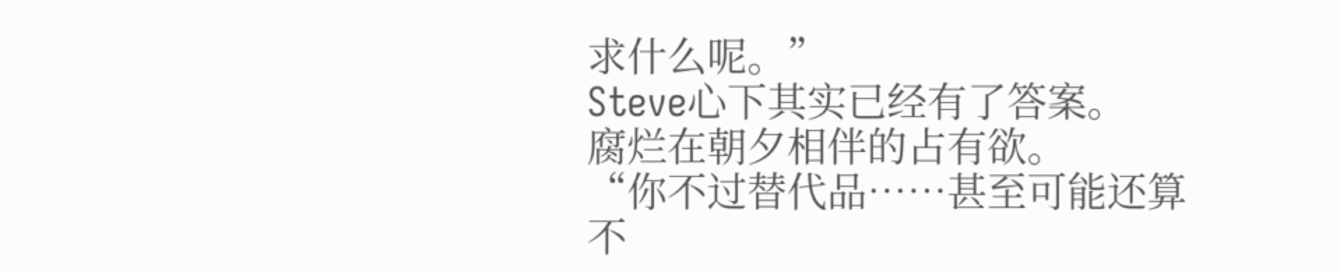求什么呢。”
Steve心下其实已经有了答案。
腐烂在朝夕相伴的占有欲。
“你不过替代品……甚至可能还算不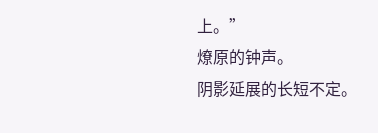上。”
燎原的钟声。
阴影延展的长短不定。